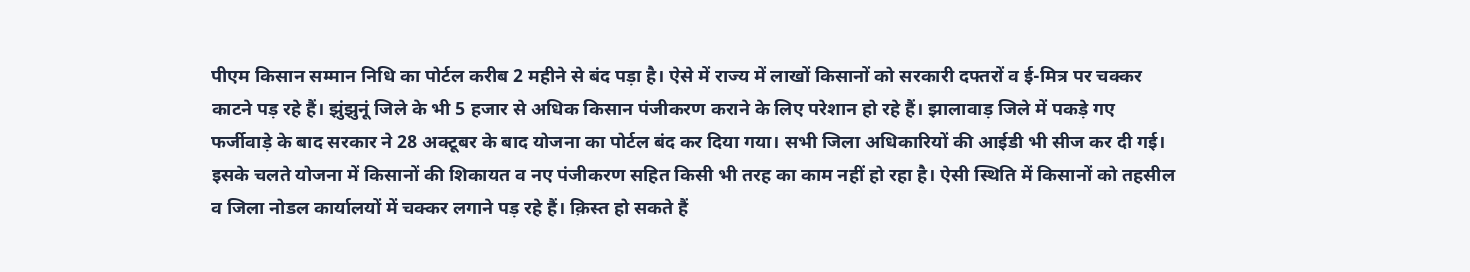पीएम किसान सम्मान निधि का पोर्टल करीब 2 महीने से बंद पड़ा है। ऐसे में राज्य में लाखों किसानों को सरकारी दफ्तरों व ई-मित्र पर चक्कर काटने पड़ रहे हैं। झुंझुनूं जिले के भी 5 हजार से अधिक किसान पंजीकरण कराने के लिए परेशान हो रहे हैं। झालावाड़ जिले में पकड़े गए फर्जीवाड़े के बाद सरकार ने 28 अक्टूबर के बाद योजना का पोर्टल बंद कर दिया गया। सभी जिला अधिकारियों की आईडी भी सीज कर दी गई। इसके चलते योजना में किसानों की शिकायत व नए पंजीकरण सहित किसी भी तरह का काम नहीं हो रहा है। ऐसी स्थिति में किसानों को तहसील व जिला नोडल कार्यालयों में चक्कर लगाने पड़ रहे हैं। क़िस्त हो सकते हैं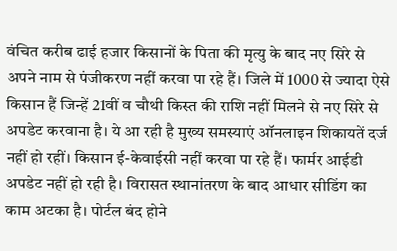वंचित करीब ढाई हजार किसानों के पिता की मृत्यु के बाद नए सिरे से अपने नाम से पंजीकरण नहीं करवा पा रहे हैं। जिले में 1000 से ज्यादा ऐसे किसान हैं जिन्हें 21वीं व चौथी किस्त की राशि नहीं मिलने से नए सिरे से अपडेट करवाना है। ये आ रही है मुख्य समस्याएं ऑनलाइन शिकायतें दर्ज नहीं हो रहीं। किसान ई-केवाईसी नहीं करवा पा रहे हैं। फार्मर आईडी अपडेट नहीं हो रही है। विरासत स्थानांतरण के बाद आधार सीडिंग का काम अटका है। पोर्टल बंद होने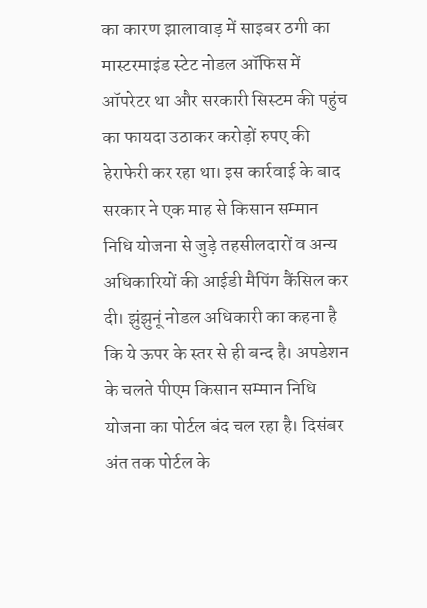का कारण झालावाड़ में साइबर ठगी का मास्टरमाइंड स्टेट नोडल ऑफिस में ऑपरेटर था और सरकारी सिस्टम की पहुंच का फायदा उठाकर करोड़ों रुपए की हेराफेरी कर रहा था। इस कार्रवाई के बाद सरकार ने एक माह से किसान सम्मान निधि योजना से जुड़े तहसीलदारों व अन्य अधिकारियों की आईडी मैपिंग कैंसिल कर दी। झुंझुनूं नोडल अधिकारी का कहना है कि ये ऊपर के स्तर से ही बन्द है। अपडेशन के चलते पीएम किसान सम्मान निधि योजना का पोर्टल बंद चल रहा है। दिसंबर अंत तक पोर्टल के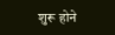शुरू होने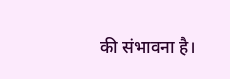की संभावना है।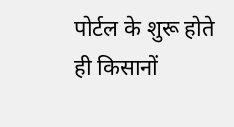पोर्टल के शुरू होते ही किसानों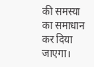की समस्या का समाधान कर दिया जाएगा।